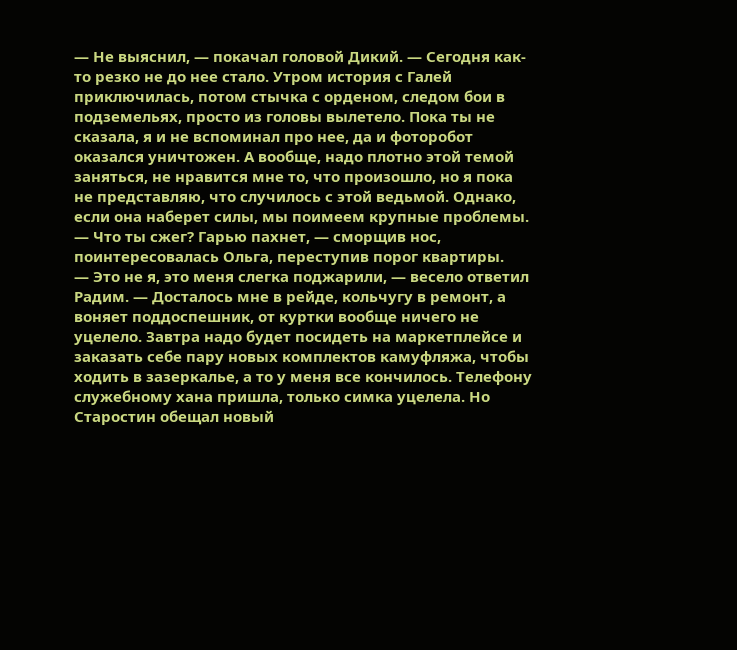— Не выяснил, — покачал головой Дикий. — Сегодня как-то резко не до нее стало. Утром история с Галей приключилась, потом стычка с орденом, следом бои в подземельях, просто из головы вылетело. Пока ты не сказала, я и не вспоминал про нее, да и фоторобот оказался уничтожен. А вообще, надо плотно этой темой заняться, не нравится мне то, что произошло, но я пока не представляю, что случилось с этой ведьмой. Однако, если она наберет силы, мы поимеем крупные проблемы.
— Что ты сжег? Гарью пахнет, — сморщив нос, поинтересовалась Ольга, переступив порог квартиры.
— Это не я, это меня слегка поджарили, — весело ответил Радим. — Досталось мне в рейде, кольчугу в ремонт, а воняет поддоспешник, от куртки вообще ничего не уцелело. Завтра надо будет посидеть на маркетплейсе и заказать себе пару новых комплектов камуфляжа, чтобы ходить в зазеркалье, а то у меня все кончилось. Телефону служебному хана пришла, только симка уцелела. Но Старостин обещал новый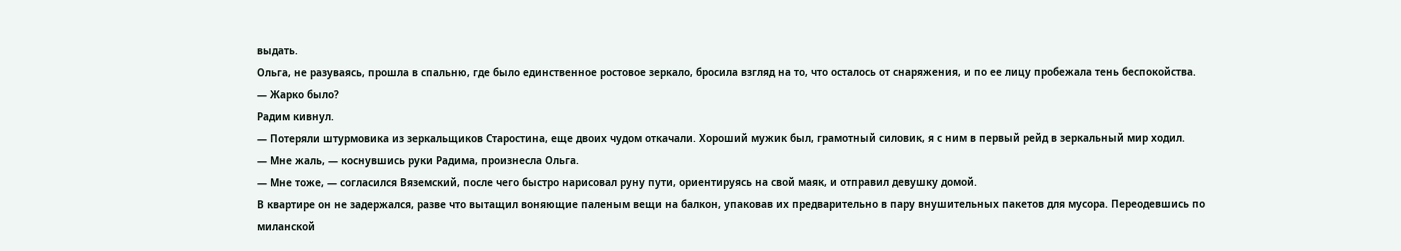выдать.
Ольга, не разуваясь, прошла в спальню, где было единственное ростовое зеркало, бросила взгляд на то, что осталось от снаряжения, и по ее лицу пробежала тень беспокойства.
— Жарко было?
Радим кивнул.
— Потеряли штурмовика из зеркальщиков Старостина, еще двоих чудом откачали. Хороший мужик был, грамотный силовик, я с ним в первый рейд в зеркальный мир ходил.
— Мне жаль, — коснувшись руки Радима, произнесла Ольга.
— Мне тоже, — согласился Вяземский, после чего быстро нарисовал руну пути, ориентируясь на свой маяк, и отправил девушку домой.
В квартире он не задержался, разве что вытащил воняющие паленым вещи на балкон, упаковав их предварительно в пару внушительных пакетов для мусора. Переодевшись по миланской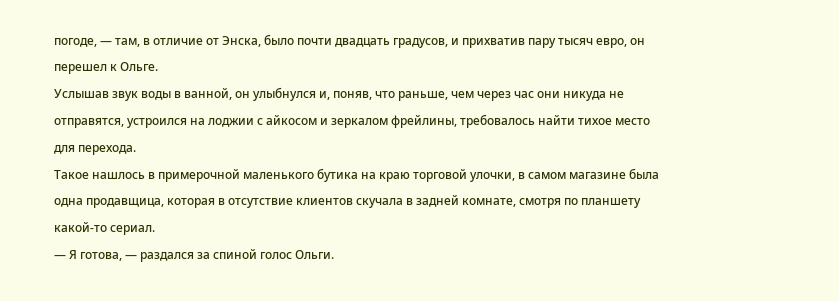погоде, — там, в отличие от Энска, было почти двадцать градусов, и прихватив пару тысяч евро, он перешел к Ольге.
Услышав звук воды в ванной, он улыбнулся и, поняв, что раньше, чем через час они никуда не отправятся, устроился на лоджии с айкосом и зеркалом фрейлины, требовалось найти тихое место для перехода.
Такое нашлось в примерочной маленького бутика на краю торговой улочки, в самом магазине была одна продавщица, которая в отсутствие клиентов скучала в задней комнате, смотря по планшету какой-то сериал.
— Я готова, — раздался за спиной голос Ольги.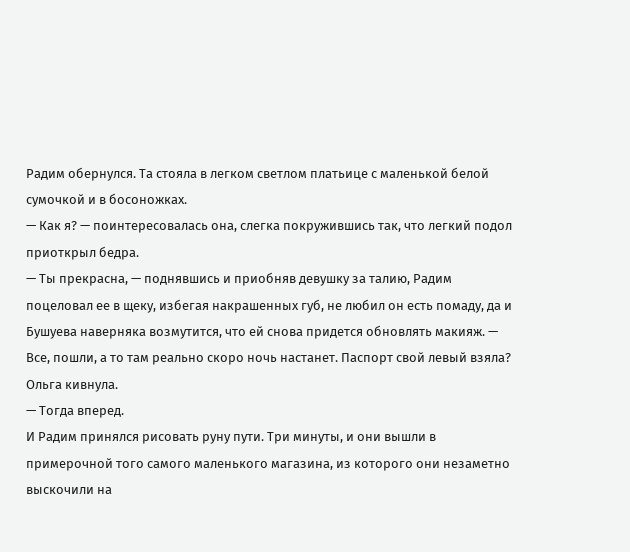Радим обернулся. Та стояла в легком светлом платьице с маленькой белой сумочкой и в босоножках.
— Как я? — поинтересовалась она, слегка покружившись так, что легкий подол приоткрыл бедра.
— Ты прекрасна, — поднявшись и приобняв девушку за талию, Радим поцеловал ее в щеку, избегая накрашенных губ, не любил он есть помаду, да и Бушуева наверняка возмутится, что ей снова придется обновлять макияж. — Все, пошли, а то там реально скоро ночь настанет. Паспорт свой левый взяла?
Ольга кивнула.
— Тогда вперед.
И Радим принялся рисовать руну пути. Три минуты, и они вышли в примерочной того самого маленького магазина, из которого они незаметно выскочили на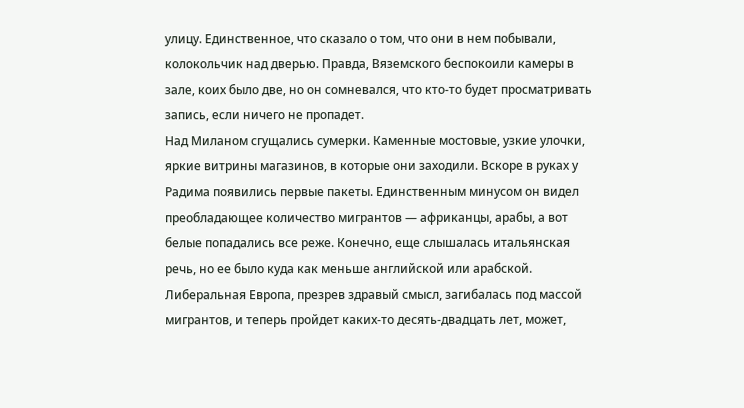улицу. Единственное, что сказало о том, что они в нем побывали, колокольчик над дверью. Правда, Вяземского беспокоили камеры в зале, коих было две, но он сомневался, что кто-то будет просматривать запись, если ничего не пропадет.
Над Миланом сгущались сумерки. Каменные мостовые, узкие улочки, яркие витрины магазинов, в которые они заходили. Вскоре в руках у Радима появились первые пакеты. Единственным минусом он видел преобладающее количество мигрантов — африканцы, арабы, а вот белые попадались все реже. Конечно, еще слышалась итальянская речь, но ее было куда как меньше английской или арабской. Либеральная Европа, презрев здравый смысл, загибалась под массой мигрантов, и теперь пройдет каких-то десять-двадцать лет, может,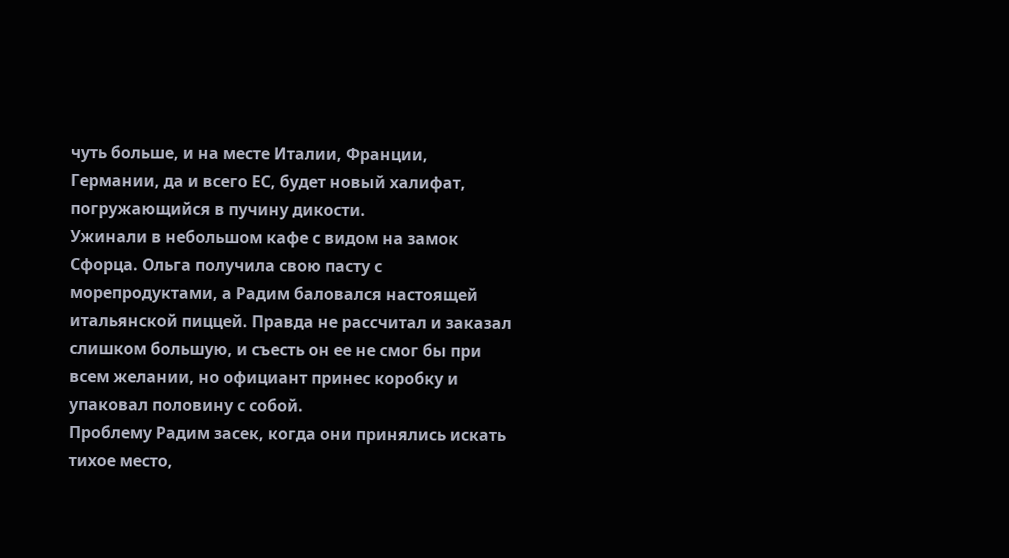чуть больше, и на месте Италии, Франции, Германии, да и всего ЕС, будет новый халифат, погружающийся в пучину дикости.
Ужинали в небольшом кафе с видом на замок Сфорца. Ольга получила свою пасту с морепродуктами, а Радим баловался настоящей итальянской пиццей. Правда не рассчитал и заказал слишком большую, и съесть он ее не смог бы при всем желании, но официант принес коробку и упаковал половину с собой.
Проблему Радим засек, когда они принялись искать тихое место,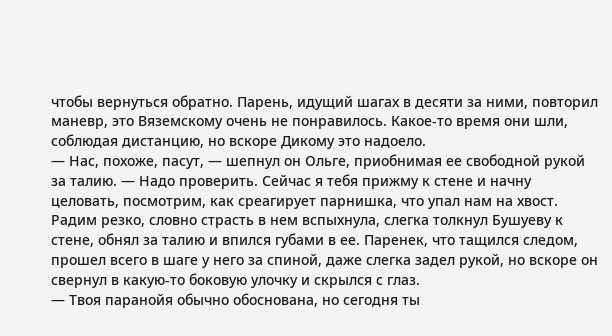чтобы вернуться обратно. Парень, идущий шагах в десяти за ними, повторил маневр, это Вяземскому очень не понравилось. Какое-то время они шли, соблюдая дистанцию, но вскоре Дикому это надоело.
— Нас, похоже, пасут, — шепнул он Ольге, приобнимая ее свободной рукой за талию. — Надо проверить. Сейчас я тебя прижму к стене и начну целовать, посмотрим, как среагирует парнишка, что упал нам на хвост.
Радим резко, словно страсть в нем вспыхнула, слегка толкнул Бушуеву к стене, обнял за талию и впился губами в ее. Паренек, что тащился следом, прошел всего в шаге у него за спиной, даже слегка задел рукой, но вскоре он свернул в какую-то боковую улочку и скрылся с глаз.
— Твоя паранойя обычно обоснована, но сегодня ты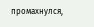промахнулся,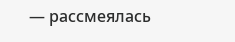— рассмеялась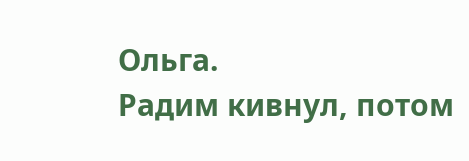Ольга.
Радим кивнул, потом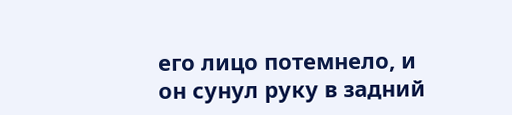его лицо потемнело, и он сунул руку в задний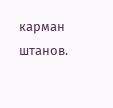карман штанов.